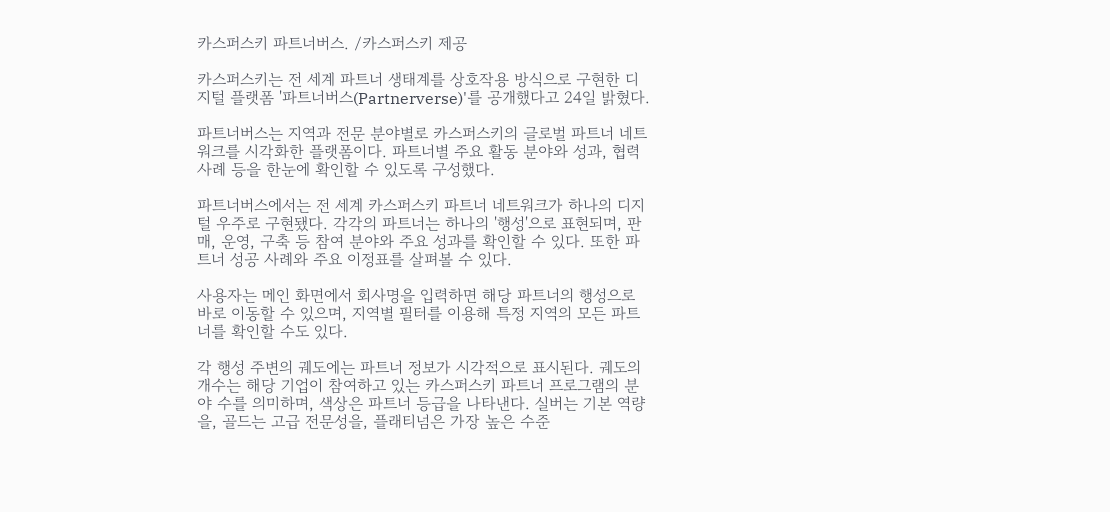카스퍼스키 파트너버스. /카스퍼스키 제공

카스퍼스키는 전 세계 파트너 생태계를 상호작용 방식으로 구현한 디지털 플랫폼 '파트너버스(Partnerverse)'를 공개했다고 24일 밝혔다.

파트너버스는 지역과 전문 분야별로 카스퍼스키의 글로벌 파트너 네트워크를 시각화한 플랫폼이다. 파트너별 주요 활동 분야와 성과, 협력 사례 등을 한눈에 확인할 수 있도록 구성했다.

파트너버스에서는 전 세계 카스퍼스키 파트너 네트워크가 하나의 디지털 우주로 구현됐다. 각각의 파트너는 하나의 '행성'으로 표현되며, 판매, 운영, 구축 등 참여 분야와 주요 성과를 확인할 수 있다. 또한 파트너 성공 사례와 주요 이정표를 살펴볼 수 있다.

사용자는 메인 화면에서 회사명을 입력하면 해당 파트너의 행성으로 바로 이동할 수 있으며, 지역별 필터를 이용해 특정 지역의 모든 파트너를 확인할 수도 있다.

각 행성 주변의 궤도에는 파트너 정보가 시각적으로 표시된다. 궤도의 개수는 해당 기업이 참여하고 있는 카스퍼스키 파트너 프로그램의 분야 수를 의미하며, 색상은 파트너 등급을 나타낸다. 실버는 기본 역량을, 골드는 고급 전문성을, 플래티넘은 가장 높은 수준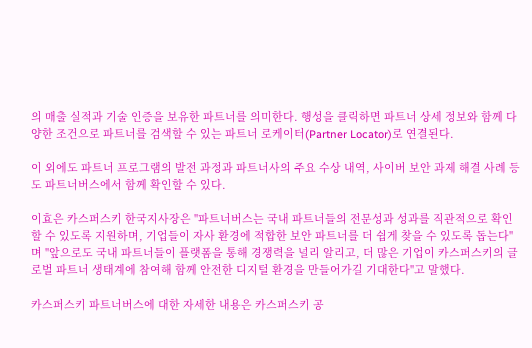의 매출 실적과 기술 인증을 보유한 파트너를 의미한다. 행성을 클릭하면 파트너 상세 정보와 함께 다양한 조건으로 파트너를 검색할 수 있는 파트너 로케이터(Partner Locator)로 연결된다.

이 외에도 파트너 프로그램의 발전 과정과 파트너사의 주요 수상 내역, 사이버 보안 과제 해결 사례 등도 파트너버스에서 함께 확인할 수 있다.

이효은 카스퍼스키 한국지사장은 "파트너버스는 국내 파트너들의 전문성과 성과를 직관적으로 확인할 수 있도록 지원하며, 기업들이 자사 환경에 적합한 보안 파트너를 더 쉽게 찾을 수 있도록 돕는다"며 "앞으로도 국내 파트너들이 플랫폼을 통해 경쟁력을 널리 알리고, 더 많은 기업이 카스퍼스키의 글로벌 파트너 생태계에 참여해 함께 안전한 디지털 환경을 만들어가길 기대한다"고 말했다.

카스퍼스키 파트너버스에 대한 자세한 내용은 카스퍼스키 공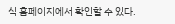식 홈페이지에서 확인할 수 있다.